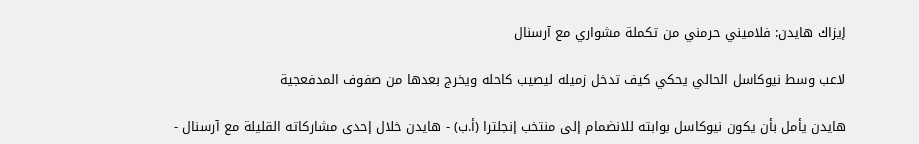إيزاك هايدن: فلاميني حرمني من تكملة مشواري مع آرسنال

لاعب وسط نيوكاسل الحالي يحكي كيف تدخل زميله ليصيب كاحله ويخرج بعدها من صفوف المدفعجية

هايدن يأمل بأن يكون نيوكاسل بوابته للانضمام إلى منتخب إنجلترا (أ.ب) - هايدن خلال إحدى مشاركاته القليلة مع آرسنال -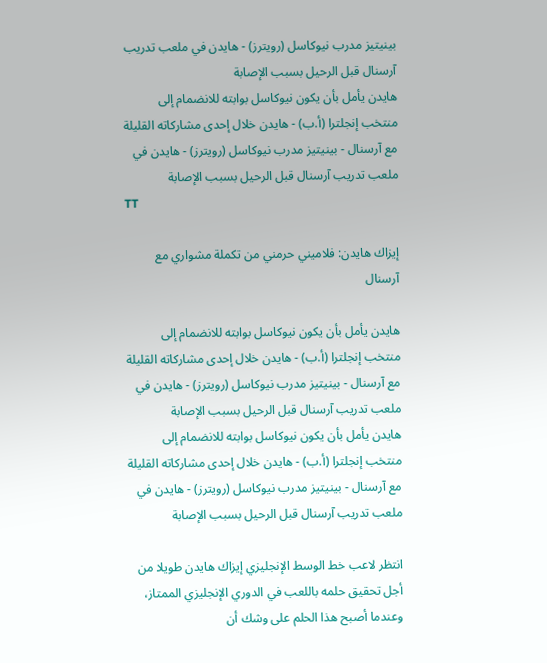بينيتيز مدرب نيوكاسل (رويترز) - هايدن في ملعب تدريب آرسنال قبل الرحيل بسبب الإصابة
هايدن يأمل بأن يكون نيوكاسل بوابته للانضمام إلى منتخب إنجلترا (أ.ب) - هايدن خلال إحدى مشاركاته القليلة مع آرسنال - بينيتيز مدرب نيوكاسل (رويترز) - هايدن في ملعب تدريب آرسنال قبل الرحيل بسبب الإصابة
TT

إيزاك هايدن: فلاميني حرمني من تكملة مشواري مع آرسنال

هايدن يأمل بأن يكون نيوكاسل بوابته للانضمام إلى منتخب إنجلترا (أ.ب) - هايدن خلال إحدى مشاركاته القليلة مع آرسنال - بينيتيز مدرب نيوكاسل (رويترز) - هايدن في ملعب تدريب آرسنال قبل الرحيل بسبب الإصابة
هايدن يأمل بأن يكون نيوكاسل بوابته للانضمام إلى منتخب إنجلترا (أ.ب) - هايدن خلال إحدى مشاركاته القليلة مع آرسنال - بينيتيز مدرب نيوكاسل (رويترز) - هايدن في ملعب تدريب آرسنال قبل الرحيل بسبب الإصابة

انتظر لاعب خط الوسط الإنجليزي إيزاك هايدن طويلا من أجل تحقيق حلمه باللعب في الدوري الإنجليزي الممتاز، وعندما أصبح هذا الحلم على وشك أن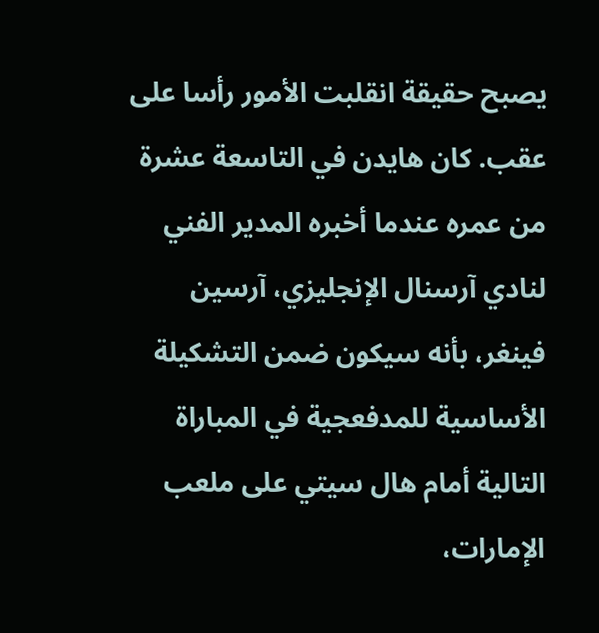يصبح حقيقة انقلبت الأمور رأسا على عقب. كان هايدن في التاسعة عشرة من عمره عندما أخبره المدير الفني لنادي آرسنال الإنجليزي، آرسين فينغر، بأنه سيكون ضمن التشكيلة الأساسية للمدفعجية في المباراة التالية أمام هال سيتي على ملعب الإمارات،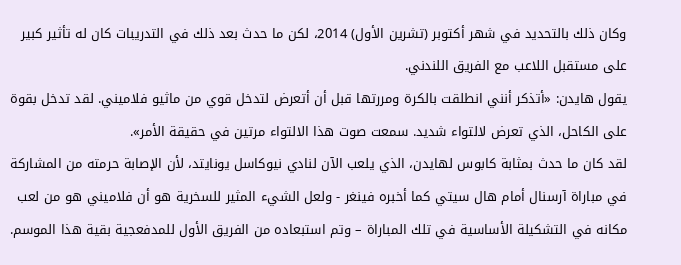وكان ذلك بالتحديد في شهر أكتوبر (تشرين الأول) 2014، لكن ما حدث بعد ذلك في التدريبات كان له تأثير كبير على مستقبل اللاعب مع الفريق اللندني.
يقول هايدن: «أتذكر أنني انطلقت بالكرة ومررتها قبل أن أتعرض لتدخل قوي من ماثيو فلاميني. لقد تدخل بقوة على الكاحل، الذي تعرض لالتواء شديد. سمعت صوت هذا الالتواء مرتين في حقيقة الأمر».
لقد كان ما حدث بمثابة كابوس لهايدن، الذي يلعب الآن لنادي نيوكاسل يونايتد، لأن الإصابة حرمته من المشاركة في مباراة آرسنال أمام هال سيتي كما أخبره فينغر - ولعل الشيء المثير للسخرية هو أن فلاميني هو من لعب مكانه في التشكيلة الأساسية في تلك المباراة – وتم استبعاده من الفريق الأول للمدفعجية بقية هذا الموسم.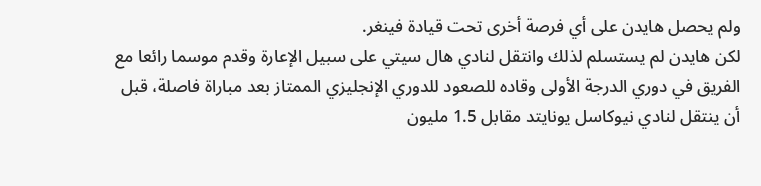ولم يحصل هايدن على أي فرصة أخرى تحت قيادة فينغر.
لكن هايدن لم يستسلم لذلك وانتقل لنادي هال سيتي على سبيل الإعارة وقدم موسما رائعا مع الفريق في دوري الدرجة الأولى وقاده للصعود للدوري الإنجليزي الممتاز بعد مباراة فاصلة، قبل أن ينتقل لنادي نيوكاسل يونايتد مقابل 1.5 مليون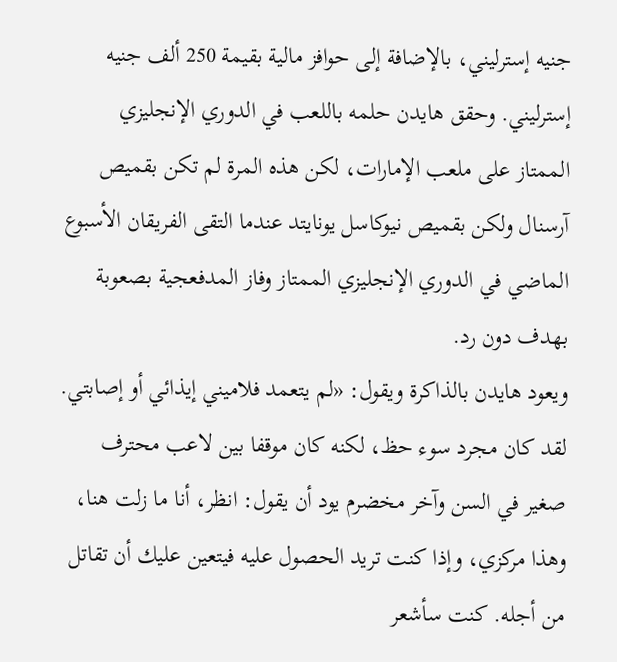جنيه إسترليني، بالإضافة إلى حوافز مالية بقيمة 250 ألف جنيه إسترليني. وحقق هايدن حلمه باللعب في الدوري الإنجليزي الممتاز على ملعب الإمارات، لكن هذه المرة لم تكن بقميص آرسنال ولكن بقميص نيوكاسل يونايتد عندما التقى الفريقان الأسبوع الماضي في الدوري الإنجليزي الممتاز وفاز المدفعجية بصعوبة بهدف دون رد.
ويعود هايدن بالذاكرة ويقول: «لم يتعمد فلاميني إيذائي أو إصابتي. لقد كان مجرد سوء حظ، لكنه كان موقفا بين لاعب محترف صغير في السن وآخر مخضرم يود أن يقول: انظر، أنا ما زلت هنا، وهذا مركزي، وإذا كنت تريد الحصول عليه فيتعين عليك أن تقاتل من أجله. كنت سأشعر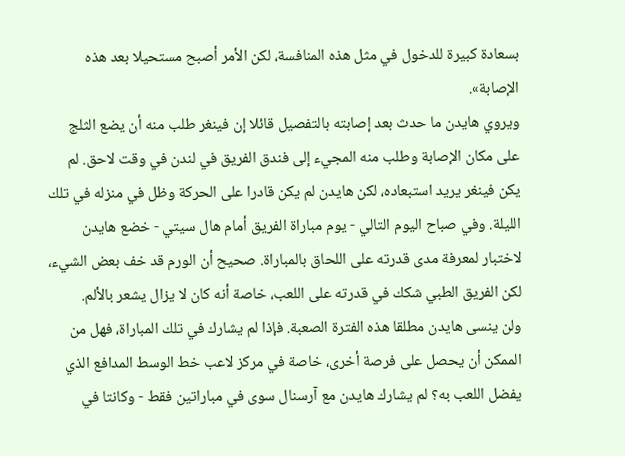بسعادة كبيرة للدخول في مثل هذه المنافسة، لكن الأمر أصبح مستحيلا بعد هذه الإصابة».
ويروي هايدن ما حدث بعد إصابته بالتفصيل قائلا إن فينغر طلب منه أن يضع الثلج على مكان الإصابة وطلب منه المجيء إلى فندق الفريق في لندن في وقت لاحق. لم يكن فينغر يريد استبعاده، لكن هايدن لم يكن قادرا على الحركة وظل في منزله في تلك الليلة. وفي صباح اليوم التالي - يوم مباراة الفريق أمام هال سيتي - خضع هايدن لاختبار لمعرفة مدى قدرته على اللحاق بالمباراة. صحيح أن الورم قد خف بعض الشيء، لكن الفريق الطبي شكك في قدرته على اللعب، خاصة أنه كان لا يزال يشعر بالألم.
ولن ينسى هايدن مطلقا هذه الفترة الصعبة. فإذا لم يشارك في تلك المباراة، فهل من الممكن أن يحصل على فرصة أخرى، خاصة في مركز لاعب خط الوسط المدافع الذي يفضل اللعب به؟ لم يشارك هايدن مع آرسنال سوى في مباراتين فقط - وكانتا في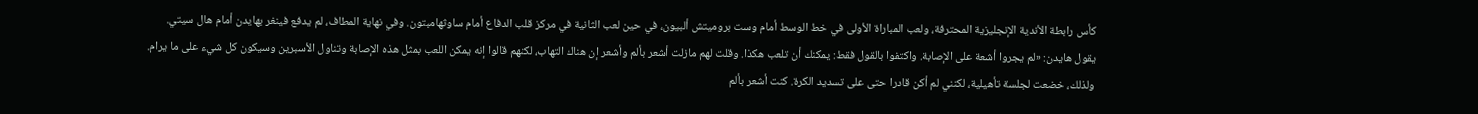كأس رابطة الأندية الإنجليزية المحترفة، ولعب المباراة الأولى في خط الوسط أمام وست بروميتش ألبيون، في حين لعب الثانية في مركز قلب الدفاع أمام ساوثهامبتون. وفي نهاية المطاف، لم يدفع فينغر بهايدن أمام هال سيتي.
يقول هايدن: «لم يجروا أشعة على الإصابة. واكتفوا بالقول فقط: يمكنك أن تلعب هكذا. وقلت لهم مازلت أشعر بألم وأشعر إن هناك التهاب، لكنهم قالوا إنه يمكن اللعب بمثل هذه الإصابة وتناول الأسبرين وسيكون كل شيء على ما يرام.
ولذلك، خضعت لجلسة تأهيلية، لكنني لم أكن قادرا حتى على تسديد الكرة. كنت أشعر بألم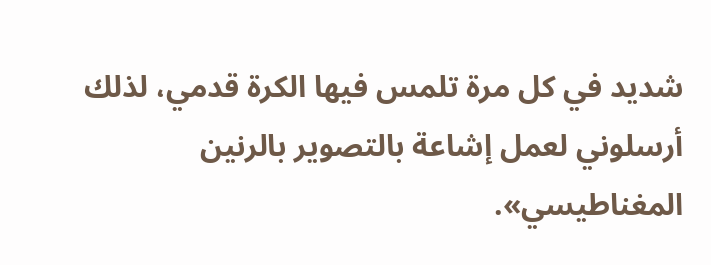شديد في كل مرة تلمس فيها الكرة قدمي، لذلك أرسلوني لعمل إشاعة بالتصوير بالرنين المغناطيسي».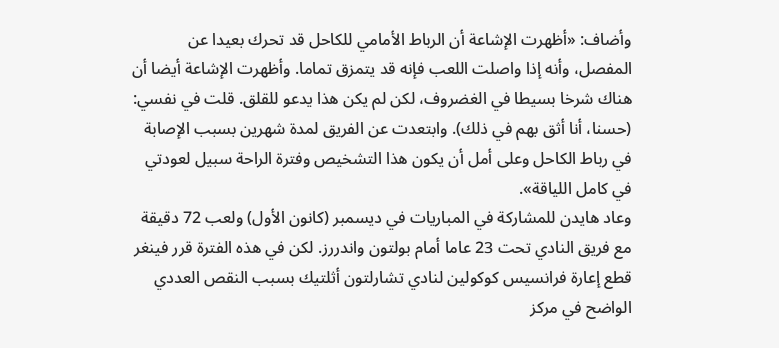وأضاف: «أظهرت الإشاعة أن الرباط الأمامي للكاحل قد تحرك بعيدا عن المفصل، وأنه إذا واصلت اللعب فإنه قد يتمزق تماما. وأظهرت الإشاعة أيضا أن هناك شرخا بسيطا في الغضروف، لكن لم يكن هذا يدعو للقلق. قلت في نفسي: (حسنا، أنا أثق بهم في ذلك). وابتعدت عن الفريق لمدة شهرين بسبب الإصابة في رباط الكاحل وعلى أمل أن يكون هذا التشخيص وفترة الراحة سبيل لعودتي في كامل اللياقة».
وعاد هايدن للمشاركة في المباريات في ديسمبر (كانون الأول) ولعب 72 دقيقة مع فريق النادي تحت 23 عاما أمام بولتون واندررز. لكن في هذه الفترة قرر فينغر قطع إعارة فرانسيس كوكولين لنادي تشارلتون أثلتيك بسبب النقص العددي الواضح في مركز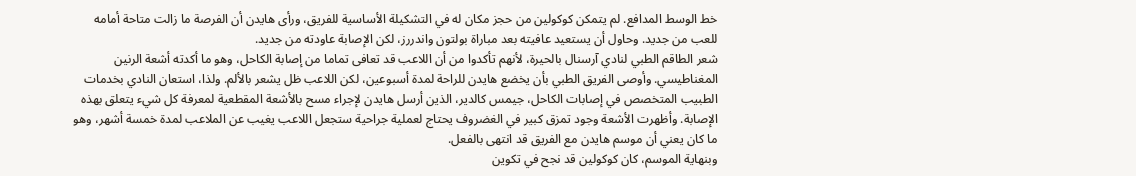خط الوسط المدافع. لم يتمكن كوكولين من حجز مكان له في التشكيلة الأساسية للفريق، ورأى هايدن أن الفرصة ما زالت متاحة أمامه للعب من جديد. وحاول أن يستعيد عافيته بعد مباراة بولتون واندررز، لكن الإصابة عاودته من جديد.
شعر الطاقم الطبي لنادي آرسنال بالحيرة، لأنهم تأكدوا من أن اللاعب قد تعافى تماما من إصابة الكاحل، وهو ما أكدته أشعة الرنين المغناطيسي. وأوصى الفريق الطبي بأن يخضع هايدن للراحة لمدة أسبوعين، لكن اللاعب ظل يشعر بالألم. ولذا، استعان النادي بخدمات الطبيب المتخصص في إصابات الكاحل، جيمس كالدير، الذين أرسل هايدن لإجراء مسح بالأشعة المقطعية لمعرفة كل شيء يتعلق بهذه الإصابة. وأظهرت الأشعة وجود تمزق كبير في الغضروف يحتاج لعملية جراحية ستجعل اللاعب يغيب عن الملاعب لمدة خمسة أشهر، وهو ما كان يعني أن موسم هايدن مع الفريق قد انتهى بالفعل.
وبنهاية الموسم، كان كوكولين قد نجح في تكوين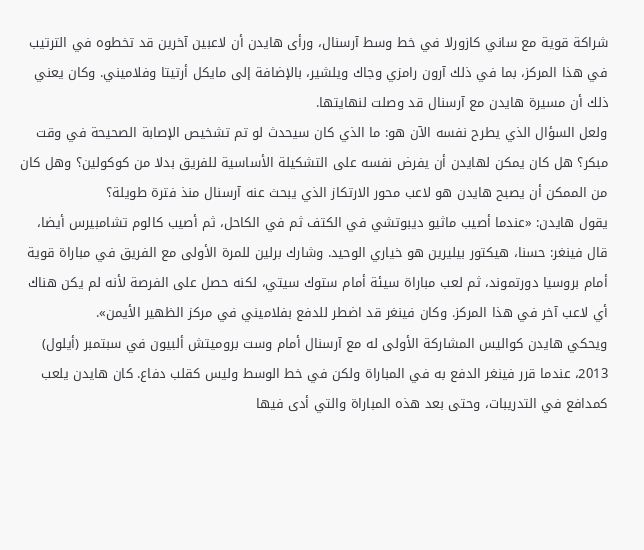شراكة قوية مع ساني كازورلا في خط وسط آرسنال، ورأى هايدن أن لاعبين آخرين قد تخطوه في الترتيب في هذا المركز، بما في ذلك آرون رامزي وجاك ويلشير، بالإضافة إلى مايكل أرتيتا وفلاميني. وكان يعني ذلك أن مسيرة هايدن مع آرسنال قد وصلت لنهايتها.
ولعل السؤال الذي يطرح نفسه الآن هو: ما الذي كان سيحدث لو تم تشخيص الإصابة الصحيحة في وقت مبكر؟ هل كان يمكن لهايدن أن يفرض نفسه على التشكيلة الأساسية للفريق بدلا من كوكولين؟ وهل كان من الممكن أن يصبح هايدن هو لاعب محور الارتكاز الذي يبحث عنه آرسنال منذ فترة طويلة؟
يقول هايدن: «عندما أصيب ماثيو ديبوتشي في الكتف ثم في الكاحل، ثم أصيب كالوم تشامبيرس أيضا، قال فينغر: حسنا، هيكتور بيليرين هو خياري الوحيد. وشارك برلين للمرة الأولى مع الفريق في مباراة قوية أمام بروسيا دورتموند، ثم لعب مباراة سيئة أمام ستوك سيتي، لكنه حصل على الفرصة لأنه لم يكن هناك أي لاعب آخر في هذا المركز. وكان فينغر قد اضطر للدفع بفلاميني في مركز الظهير الأيمن».
ويحكي هايدن كواليس المشاركة الأولى له مع آرسنال أمام وست بروميتش ألبيون في سبتمبر (أيلول) 2013، عندما قرر فينغر الدفع به في المباراة ولكن في خط الوسط وليس كقلب دفاع. كان هايدن يلعب كمدافع في التدريبات، وحتى بعد هذه المباراة والتي أدى فيها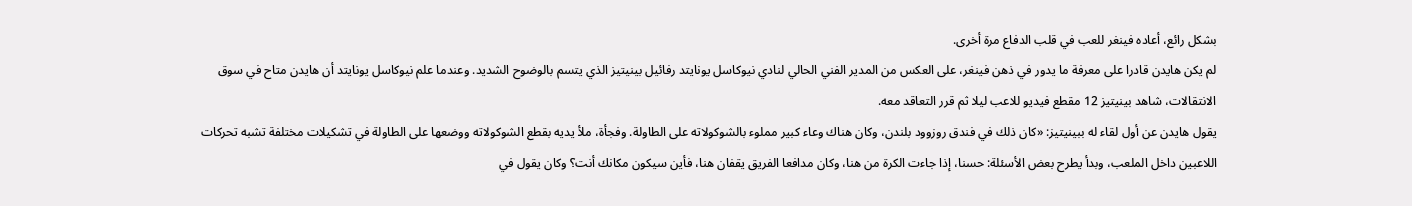بشكل رائع، أعاده فينغر للعب في قلب الدفاع مرة أخرى.
لم يكن هايدن قادرا على معرفة ما يدور في ذهن فينغر، على العكس من المدير الفني الحالي لنادي نيوكاسل يونايتد رفائيل بينيتيز الذي يتسم بالوضوح الشديد. وعندما علم نيوكاسل يونايتد أن هايدن متاح في سوق الانتقالات، شاهد بينيتيز 12 مقطع فيديو للاعب ليلا ثم قرر التعاقد معه.
يقول هايدن عن أول لقاء له ببينيتيز: «كان ذلك في فندق روزوود بلندن، وكان هناك وعاء كبير مملوء بالشوكولاته على الطاولة. وفجأة، ملأ يديه بقطع الشوكولاته ووضعها على الطاولة في تشكيلات مختلفة تشبه تحركات اللاعبين داخل الملعب، وبدأ يطرح بعض الأسئلة: حسنا، إذا جاءت الكرة من هنا، وكان مدافعا الفريق يقفان هنا، فأين سيكون مكانك أنت؟ وكان يقول في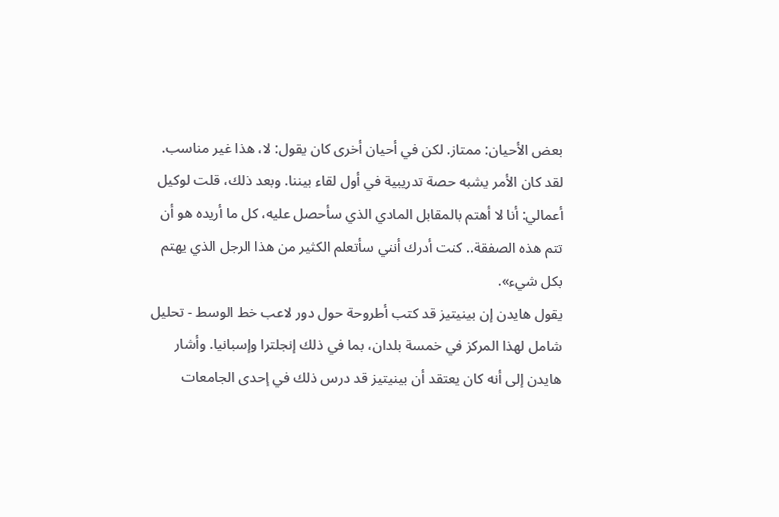بعض الأحيان: ممتاز. لكن في أحيان أخرى كان يقول: لا، هذا غير مناسب. لقد كان الأمر يشبه حصة تدريبية في أول لقاء بيننا. وبعد ذلك، قلت لوكيل أعمالي: أنا لا أهتم بالمقابل المادي الذي سأحصل عليه، كل ما أريده هو أن تتم هذه الصفقة.. كنت أدرك أنني سأتعلم الكثير من هذا الرجل الذي يهتم بكل شيء».
يقول هايدن إن بينيتيز قد كتب أطروحة حول دور لاعب خط الوسط - تحليل شامل لهذا المركز في خمسة بلدان، بما في ذلك إنجلترا وإسبانيا. وأشار هايدن إلى أنه كان يعتقد أن بينيتيز قد درس ذلك في إحدى الجامعات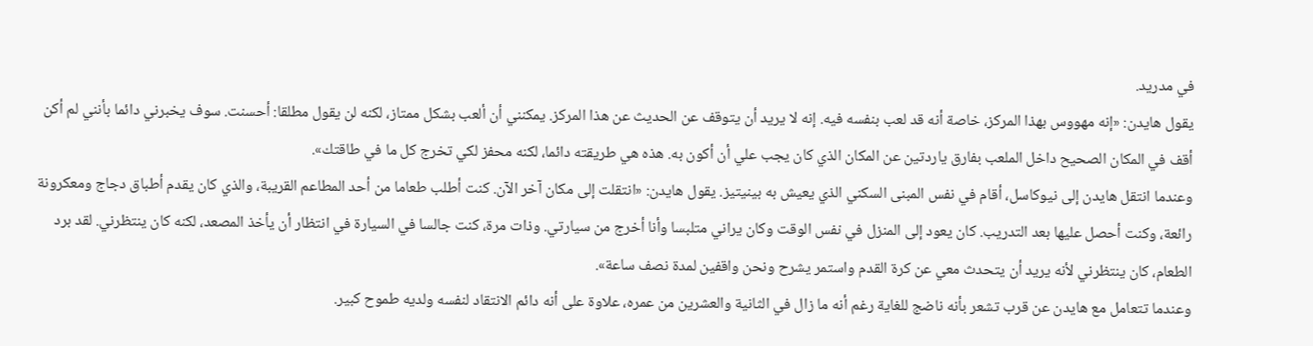في مدريد.
يقول هايدن: «إنه مهووس بهذا المركز، خاصة أنه قد لعب بنفسه فيه. إنه لا يريد أن يتوقف عن الحديث عن هذا المركز. يمكنني أن ألعب بشكل ممتاز، لكنه لن يقول مطلقا: أحسنت. سوف يخبرني دائما بأنني لم أكن أقف في المكان الصحيح داخل الملعب بفارق ياردتين عن المكان الذي كان يجب علي أن أكون به. هذه هي طريقته دائما، لكنه محفز لكي تخرج كل ما في طاقتك».
وعندما انتقل هايدن إلى نيوكاسل، أقام في نفس المبنى السكني الذي يعيش به بينيتيز. يقول هايدن: «انتقلت إلى مكان آخر الآن. كنت أطلب طعاما من أحد المطاعم القريبة، والذي كان يقدم أطباق دجاج ومعكرونة رائعة، وكنت أحصل عليها بعد التدريب. كان يعود إلى المنزل في نفس الوقت وكان يراني متلبسا وأنا أخرج من سيارتي. وذات مرة، كنت جالسا في السيارة في انتظار أن يأخذ المصعد، لكنه كان ينتظرني. لقد برد الطعام، كان ينتظرني لأنه يريد أن يتحدث معي عن كرة القدم واستمر يشرح ونحن واقفين لمدة نصف ساعة».
وعندما تتعامل مع هايدن عن قرب تشعر بأنه ناضج للغاية رغم أنه ما زال في الثانية والعشرين من عمره، علاوة على أنه دائم الانتقاد لنفسه ولديه طموح كبير.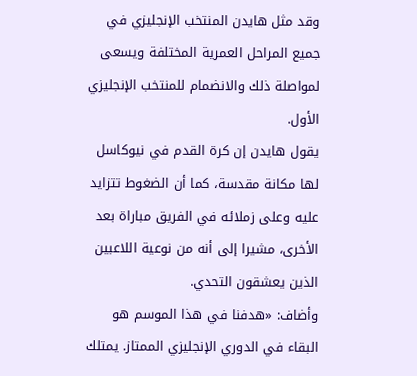وقد مثل هايدن المنتخب الإنجليزي في جميع المراحل العمرية المختلفة ويسعى لمواصلة ذلك والانضمام للمنتخب الإنجليزي الأول.
يقول هايدن إن كرة القدم في نيوكاسل لها مكانة مقدسة، كما أن الضغوط تتزايد عليه وعلى زملائه في الفريق مباراة بعد الأخرى، مشيرا إلى أنه من نوعية اللاعبين الذين يعشقون التحدي.
وأضاف: «هدفنا في هذا الموسم هو البقاء في الدوري الإنجليزي الممتاز. يمتلك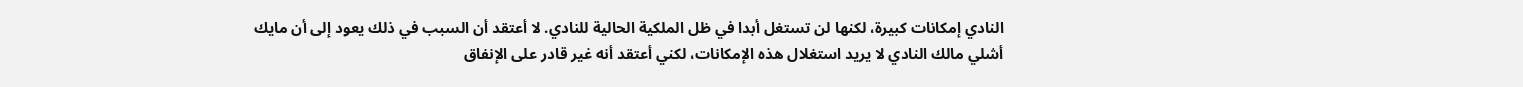النادي إمكانات كبيرة، لكنها لن تستغل أبدا في ظل الملكية الحالية للنادي. لا أعتقد أن السبب في ذلك يعود إلى أن مايك أشلي مالك النادي لا يريد استغلال هذه الإمكانات، لكني أعتقد أنه غير قادر على الإنفاق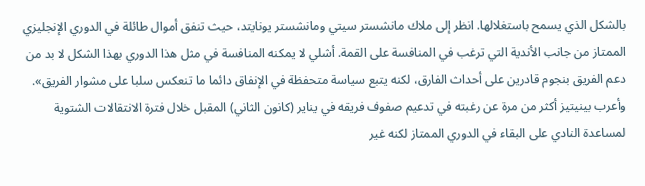بالشكل الذي يسمح باستغلالها. انظر إلى ملاك مانشستر سيتي ومانشستر يونايتد، حيث تنفق أموال طائلة في الدوري الإنجليزي الممتاز من جانب الأندية التي ترغب في المنافسة على القمة. أشلي لا يمكنه المنافسة في مثل هذا الدوري بهذا الشكل لا بد من دعم الفريق بنجوم قادرين على أحداث الفارق، لكنه يتبع سياسة متحفظة في الإنفاق دائما ما تنعكس سلبا على مشوار الفريق».
وأعرب بينيتيز أكثر من مرة عن رغبته في تدعيم صفوف فريقه في يناير (كانون الثاني) المقبل خلال فترة الانتقالات الشتوية لمساعدة النادي على البقاء في الدوري الممتاز لكنه غير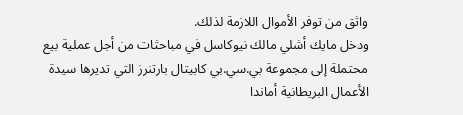واثق من توفر الأموال اللازمة لذلك.
ودخل مايك أشلي مالك نيوكاسل في مباحثات من أجل عملية بيع محتملة إلى مجموعة بي.سي.بي كابيتال بارتنرز التي تديرها سيدة الأعمال البريطانية أماندا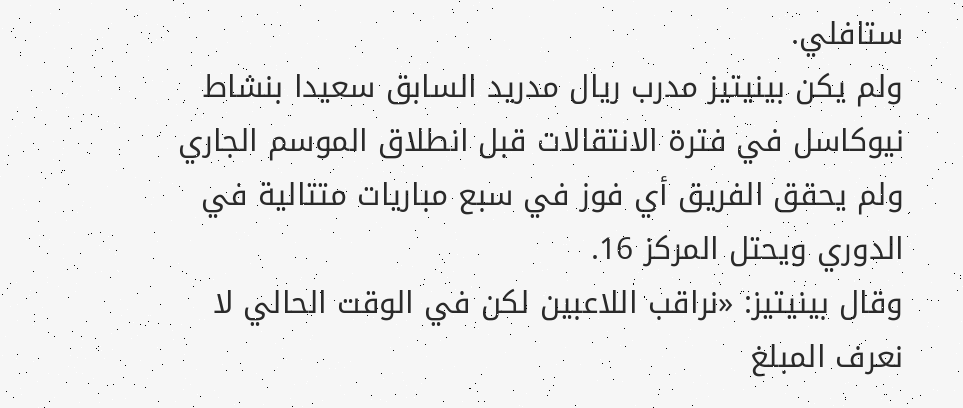ستافلي.
ولم يكن بينيتيز مدرب ريال مدريد السابق سعيدا بنشاط نيوكاسل في فترة الانتقالات قبل انطلاق الموسم الجاري ولم يحقق الفريق أي فوز في سبع مباريات متتالية في الدوري ويحتل المركز 16.
وقال بينيتيز: «نراقب اللاعبين لكن في الوقت الحالي لا نعرف المبلغ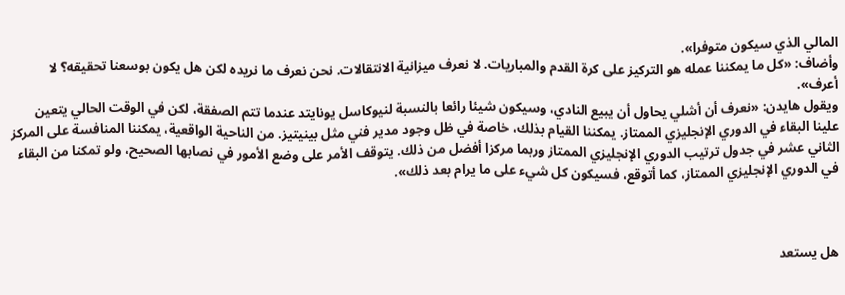المالي الذي سيكون متوفرا».
وأضاف: «كل ما يمكننا عمله هو التركيز على كرة القدم والمباريات. لا نعرف ميزانية الانتقالات. نحن نعرف ما نريده لكن هل يكون بوسعنا تحقيقه؟ لا أعرف».
ويقول هايدن: «نعرف أن أشلي يحاول أن يبيع النادي، وسيكون شيئا رائعا بالنسبة لنيوكاسل يونايتد عندما تتم الصفقة، لكن في الوقت الحالي يتعين علينا البقاء في الدوري الإنجليزي الممتاز. يمكننا القيام بذلك، خاصة في ظل وجود مدير فني مثل بينيتيز. من الناحية الواقعية، يمكننا المنافسة على المركز الثاني عشر في جدول ترتيب الدوري الإنجليزي الممتاز وربما مركزا أفضل من ذلك. يتوقف الأمر على وضع الأمور في نصابها الصحيح، ولو تمكنا من البقاء في الدوري الإنجليزي الممتاز، كما أتوقع، فسيكون كل شيء على ما يرام بعد ذلك».



هل يستعد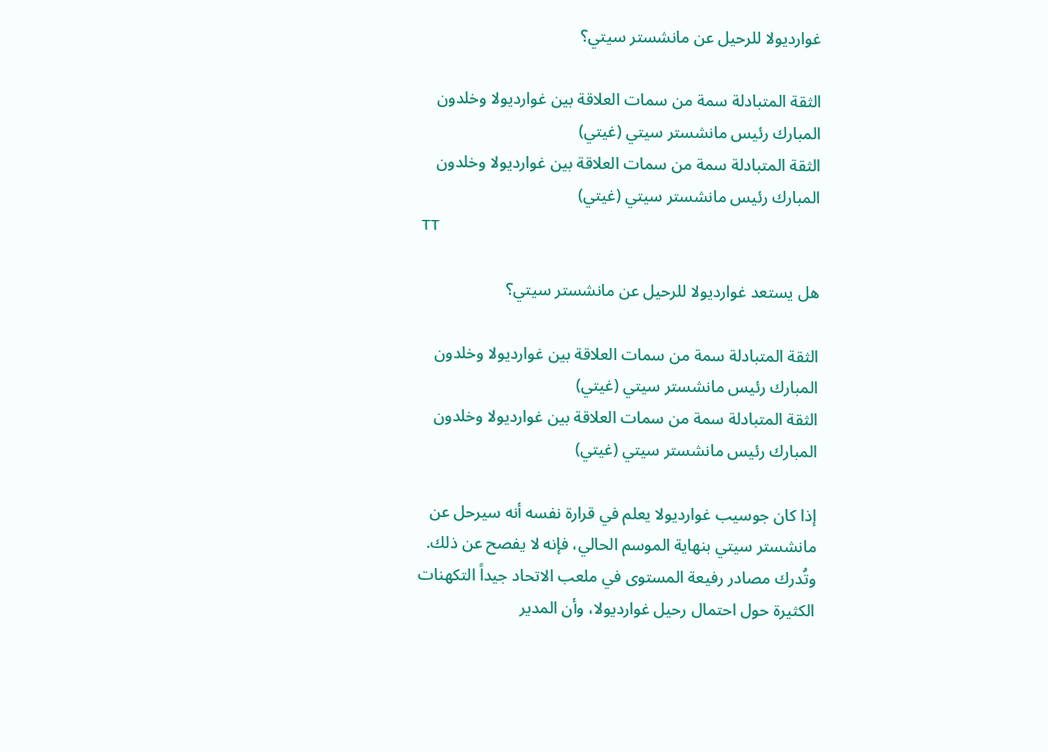غوارديولا للرحيل عن مانشستر سيتي؟

الثقة المتبادلة سمة من سمات العلاقة بين غوارديولا وخلدون المبارك رئيس مانشستر سيتي (غيتي)
الثقة المتبادلة سمة من سمات العلاقة بين غوارديولا وخلدون المبارك رئيس مانشستر سيتي (غيتي)
TT

هل يستعد غوارديولا للرحيل عن مانشستر سيتي؟

الثقة المتبادلة سمة من سمات العلاقة بين غوارديولا وخلدون المبارك رئيس مانشستر سيتي (غيتي)
الثقة المتبادلة سمة من سمات العلاقة بين غوارديولا وخلدون المبارك رئيس مانشستر سيتي (غيتي)

إذا كان جوسيب غوارديولا يعلم في قرارة نفسه أنه سيرحل عن مانشستر سيتي بنهاية الموسم الحالي، فإنه لا يفصح عن ذلك. وتُدرك مصادر رفيعة المستوى في ملعب الاتحاد جيداً التكهنات الكثيرة حول احتمال رحيل غوارديولا، وأن المدير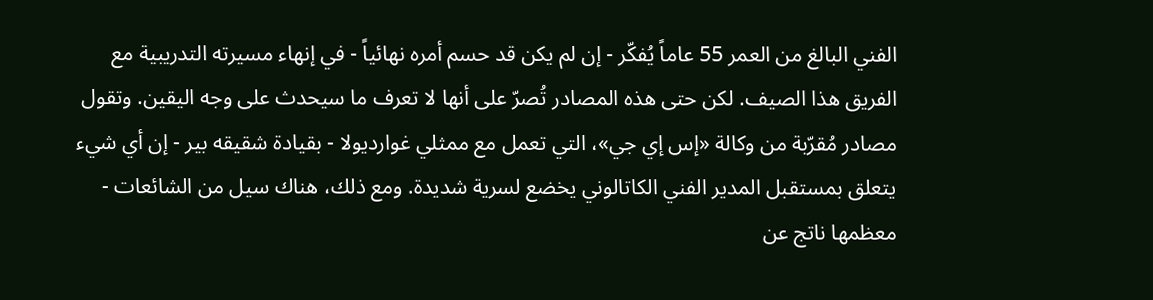الفني البالغ من العمر 55 عاماً يُفكّر - إن لم يكن قد حسم أمره نهائياً - في إنهاء مسيرته التدريبية مع الفريق هذا الصيف. لكن حتى هذه المصادر تُصرّ على أنها لا تعرف ما سيحدث على وجه اليقين. وتقول مصادر مُقرّبة من وكالة «إس إي جي»، التي تعمل مع ممثلي غوارديولا - بقيادة شقيقه بير - إن أي شيء يتعلق بمستقبل المدير الفني الكاتالوني يخضع لسرية شديدة. ومع ذلك، هناك سيل من الشائعات - معظمها ناتج عن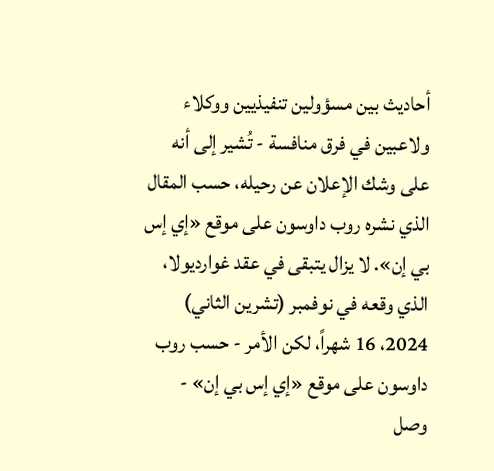أحاديث بين مسؤولين تنفيذيين ووكلاء ولاعبين في فرق منافسة - تُشير إلى أنه على وشك الإعلان عن رحيله، حسب المقال الذي نشره روب داوسون على موقع «إي إس بي إن». لا يزال يتبقى في عقد غوارديولا، الذي وقعه في نوفمبر (تشرين الثاني) 2024، 16 شهراً، لكن الأمر - حسب روب داوسون على موقع «إي إس بي إن» - وصل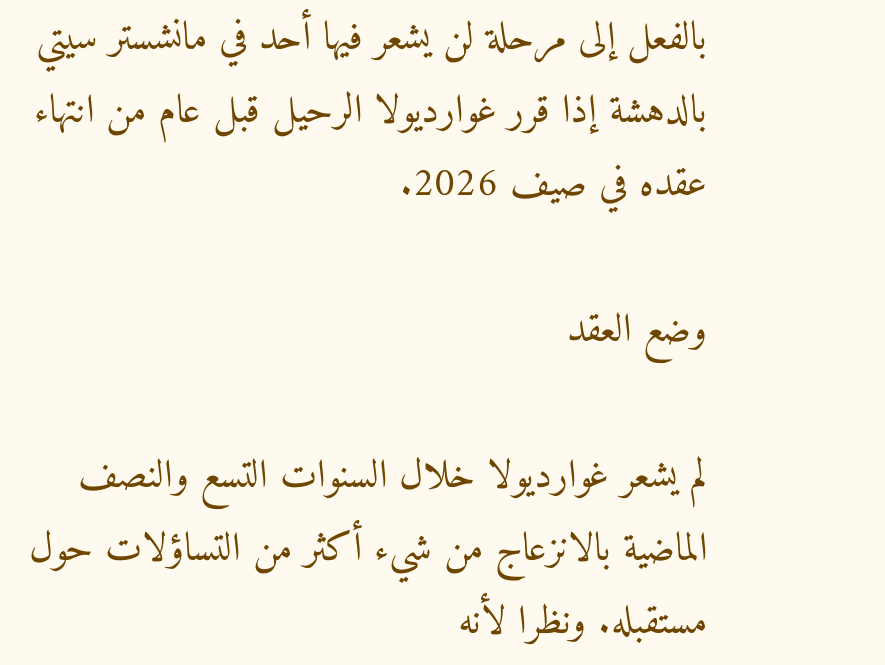بالفعل إلى مرحلة لن يشعر فيها أحد في مانشستر سيتي بالدهشة إذا قرر غوارديولا الرحيل قبل عام من انتهاء عقده في صيف 2026.

وضع العقد

لم يشعر غوارديولا خلال السنوات التسع والنصف الماضية بالانزعاج من شيء أكثر من التساؤلات حول مستقبله. ونظرا لأنه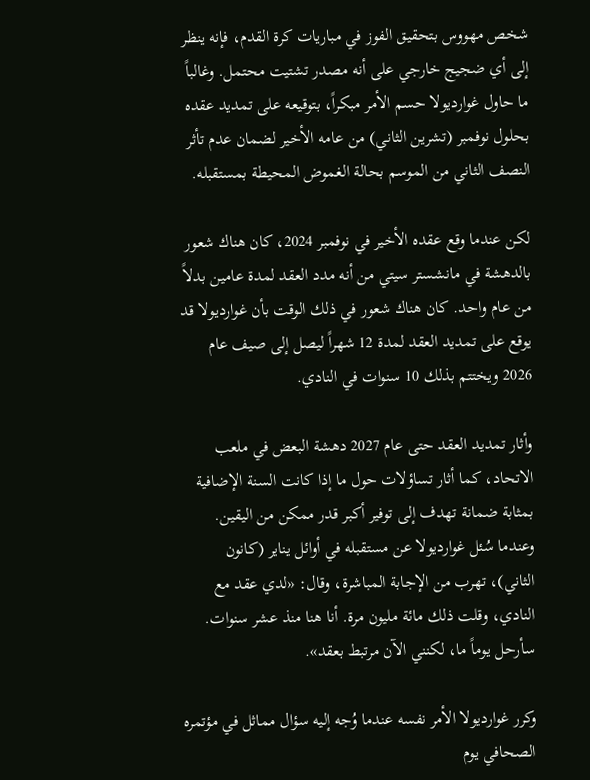شخص مهووس بتحقيق الفوز في مباريات كرة القدم، فإنه ينظر إلى أي ضجيج خارجي على أنه مصدر تشتيت محتمل. وغالباً ما حاول غوارديولا حسم الأمر مبكراً، بتوقيعه على تمديد عقده بحلول نوفمبر (تشرين الثاني) من عامه الأخير لضمان عدم تأثر النصف الثاني من الموسم بحالة الغموض المحيطة بمستقبله.

لكن عندما وقع عقده الأخير في نوفمبر 2024، كان هناك شعور بالدهشة في مانشستر سيتي من أنه مدد العقد لمدة عامين بدلاً من عام واحد. كان هناك شعور في ذلك الوقت بأن غوارديولا قد يوقع على تمديد العقد لمدة 12 شهراً ليصل إلى صيف عام 2026 ويختتم بذلك 10 سنوات في النادي.

وأثار تمديد العقد حتى عام 2027 دهشة البعض في ملعب الاتحاد، كما أثار تساؤلات حول ما إذا كانت السنة الإضافية بمثابة ضمانة تهدف إلى توفير أكبر قدر ممكن من اليقين. وعندما سُئل غوارديولا عن مستقبله في أوائل يناير (كانون الثاني)، تهرب من الإجابة المباشرة، وقال: «لدي عقد مع النادي، وقلت ذلك مائة مليون مرة. أنا هنا منذ عشر سنوات. سأرحل يوماً ما، لكنني الآن مرتبط بعقد».

وكرر غوارديولا الأمر نفسه عندما وُجه إليه سؤال مماثل في مؤتمره الصحافي يوم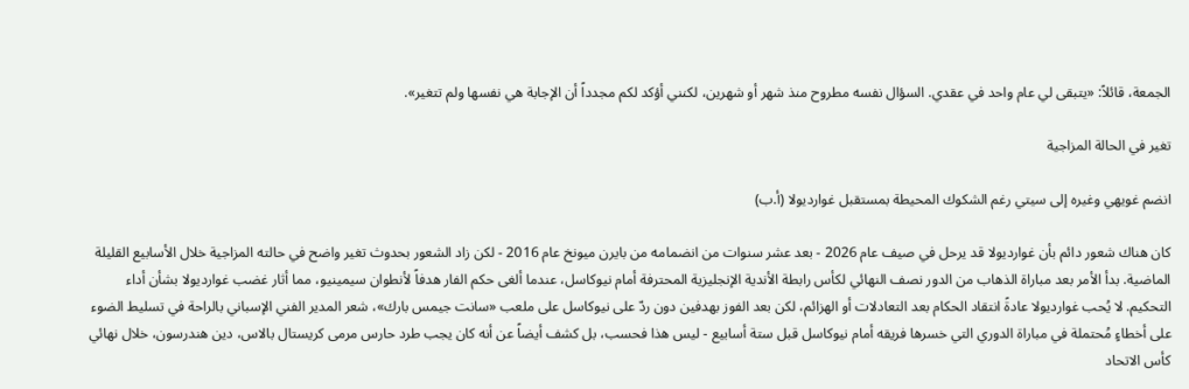الجمعة، قائلاً: «يتبقى لي عام واحد في عقدي. السؤال نفسه مطروح منذ شهر أو شهرين، لكنني أؤكد لكم مجدداً أن الإجابة هي نفسها ولم تتغير».

تغير في الحالة المزاجية

انضم غويهي وغيره إلى سيتي رغم الشكوك المحيطة بمستقبل غوارديولا (أ.ب)

كان هناك شعور دائم بأن غوارديولا قد يرحل في صيف عام 2026 - بعد عشر سنوات من انضمامه من بايرن ميونخ عام 2016 - لكن زاد الشعور بحدوث تغير واضح في حالته المزاجية خلال الأسابيع القليلة الماضية. بدأ الأمر بعد مباراة الذهاب من الدور نصف النهائي لكأس رابطة الأندية الإنجليزية المحترفة أمام نيوكاسل، عندما ألغى حكم الفار هدفاً لأنطوان سيمينيو، مما أثار غضب غوارديولا بشأن أداء التحكيم. لا يُحب غوارديولا عادةً انتقاد الحكام بعد التعادلات أو الهزائم، لكن بعد الفوز بهدفين دون ردّ على نيوكاسل على ملعب «سانت جيمس بارك»، شعر المدير الفني الإسباني بالراحة في تسليط الضوء على أخطاءٍ مُحتملة في مباراة الدوري التي خسرها فريقه أمام نيوكاسل قبل ستة أسابيع - ليس هذا فحسب، بل كشف أيضاً عن أنه كان يجب طرد حارس مرمى كريستال بالاس، دين هندرسون، خلال نهائي كأس الاتحاد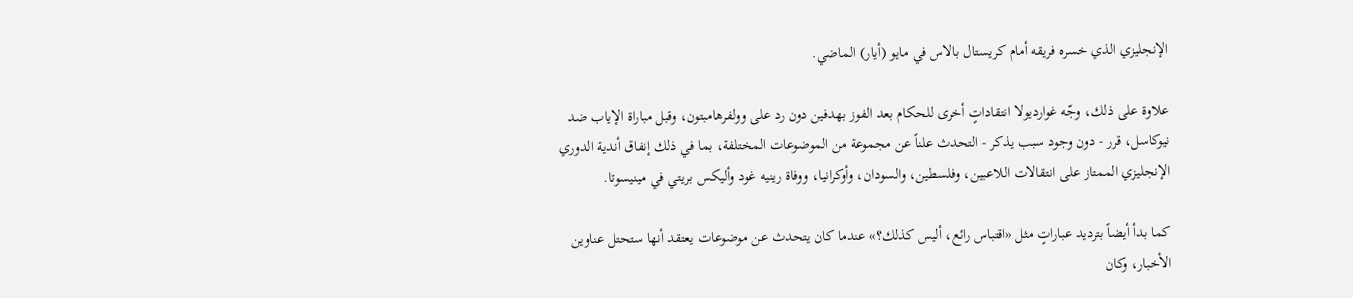الإنجليزي الذي خسره فريقه أمام كريستال بالاس في مايو (أيار) الماضي.

علاوة على ذلك، وجّه غوارديولا انتقاداتٍ أخرى للحكام بعد الفوز بهدفين دون رد على وولفرهامبتون، وقبل مباراة الإياب ضد نيوكاسل، قرر - دون وجود سبب يذكر - التحدث علناً عن مجموعة من الموضوعات المختلفة، بما في ذلك إنفاق أندية الدوري الإنجليزي الممتاز على انتقالات اللاعبين، وفلسطين، والسودان، وأوكرانيا، ووفاة رينيه غود وأليكس بريتي في مينيسوتا.

كما بدأ أيضاً بترديد عباراتٍ مثل «اقتباس رائع، أليس كذلك؟» عندما كان يتحدث عن موضوعات يعتقد أنها ستحتل عناوين الأخبار، وكان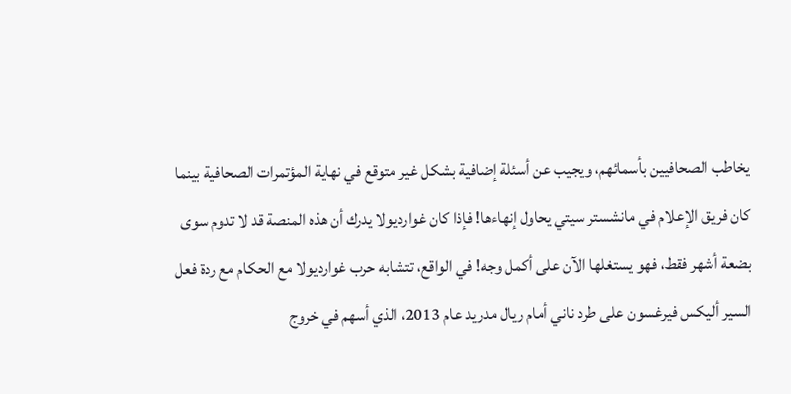يخاطب الصحافيين بأسمائهم، ويجيب عن أسئلة إضافية بشكل غير متوقع في نهاية المؤتمرات الصحافية بينما كان فريق الإعلام في مانشستر سيتي يحاول إنهاءها! فإذا كان غوارديولا يدرك أن هذه المنصة قد لا تدوم سوى بضعة أشهر فقط، فهو يستغلها الآن على أكمل وجه! في الواقع، تتشابه حرب غوارديولا مع الحكام مع ردة فعل السير أليكس فيرغسون على طرد ناني أمام ريال مدريد عام 2013، الذي أسهم في خروج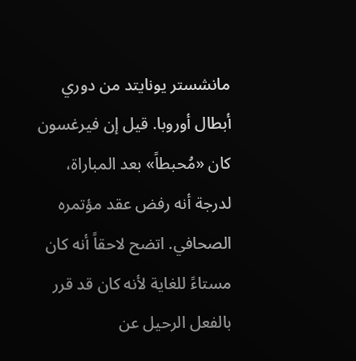مانشستر يونايتد من دوري أبطال أوروبا. قيل إن فيرغسون كان «مُحبطاً» بعد المباراة، لدرجة أنه رفض عقد مؤتمره الصحافي. اتضح لاحقاً أنه كان مستاءً للغاية لأنه كان قد قرر بالفعل الرحيل عن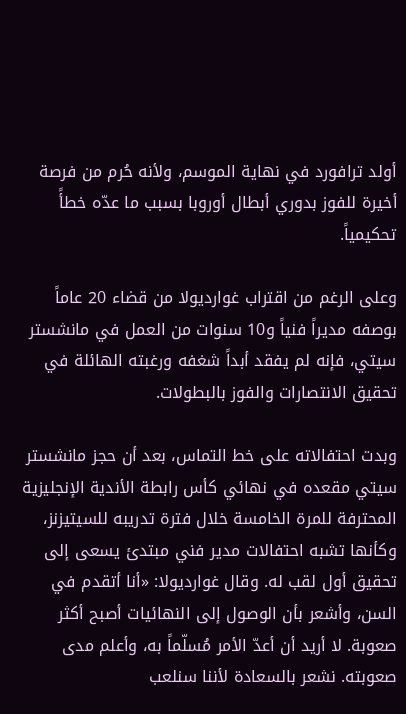أولد ترافورد في نهاية الموسم، ولأنه حُرم من فرصة أخيرة للفوز بدوري أبطال أوروبا بسبب ما عدّه خطأً تحكيمياً.

وعلى الرغم من اقتراب غوارديولا من قضاء 20 عاماً بوصفه مديراً فنياً و10 سنوات من العمل في مانشستر سيتي، فإنه لم يفقد أبداً شغفه ورغبته الهائلة في تحقيق الانتصارات والفوز بالبطولات.

وبدت احتفالاته على خط التماس، بعد أن حجز مانشستر سيتي مقعده في نهائي كأس رابطة الأندية الإنجليزية المحترفة للمرة الخامسة خلال فترة تدريبه للسيتيزنز، وكأنها تشبه احتفالات مدير فني مبتدئ يسعى إلى تحقيق أول لقب له. وقال غوارديولا: «أنا أتقدم في السن، وأشعر بأن الوصول إلى النهائيات أصبح أكثر صعوبة. لا أريد أن أعدّ الأمر مُسلّماً به، وأعلم مدى صعوبته. نشعر بالسعادة لأننا سنلعب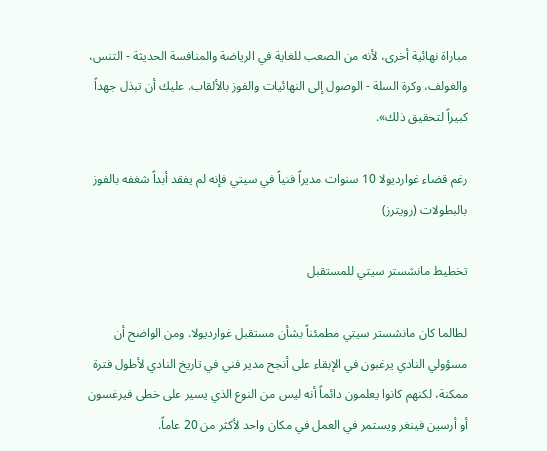مباراة نهائية أخرى، لأنه من الصعب للغاية في الرياضة والمنافسة الحديثة - التنس، والغولف، وكرة السلة - الوصول إلى النهائيات والفوز بالألقاب. عليك أن تبذل جهداً كبيراً لتحقيق ذلك».

رغم قضاء غوارديولا 10 سنوات مديراً فنياً في سيتي فإنه لم يفقد أبداً شغفه بالفوز بالبطولات (رويترز)

تخطيط مانشستر سيتي للمستقبل

لطالما كان مانشستر سيتي مطمئناً بشأن مستقبل غوارديولا. ومن الواضح أن مسؤولي النادي يرغبون في الإبقاء على أنجح مدير فني في تاريخ النادي لأطول فترة ممكنة، لكنهم كانوا يعلمون دائماً أنه ليس من النوع الذي يسير على خطى فيرغسون أو أرسين فينغر ويستمر في العمل في مكان واحد لأكثر من 20 عاماً.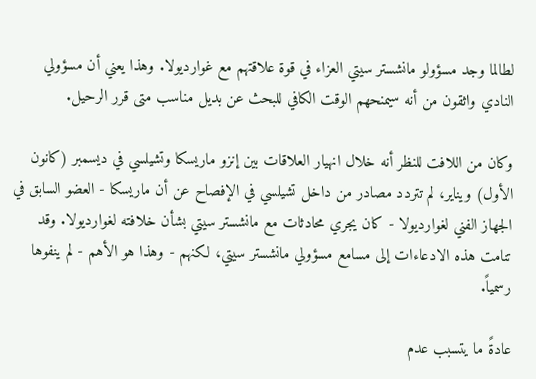لطالما وجد مسؤولو مانشستر سيتي العزاء في قوة علاقتهم مع غوارديولا. وهذا يعني أن مسؤولي النادي واثقون من أنه سيمنحهم الوقت الكافي للبحث عن بديل مناسب متى قرر الرحيل.

وكان من اللافت للنظر أنه خلال انهيار العلاقات بين إنزو ماريسكا وتشيلسي في ديسمبر (كانون الأول) ويناير، لم تتردد مصادر من داخل تشيلسي في الإفصاح عن أن ماريسكا - العضو السابق في الجهاز الفني لغوارديولا - كان يجري محادثات مع مانشستر سيتي بشأن خلافته لغوارديولا. وقد تنامت هذه الادعاءات إلى مسامع مسؤولي مانشستر سيتي، لكنهم - وهذا هو الأهم - لم ينفوها رسمياً.

عادةً ما يتسبب عدم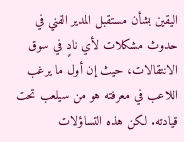اليقين بشأن مستقبل المدير الفني في حدوث مشكلات لأي نادٍ في سوق الانتقالات، حيث إن أول ما يرغب اللاعب في معرفته هو من سيلعب تحت قيادته. لكن هذه التساؤلات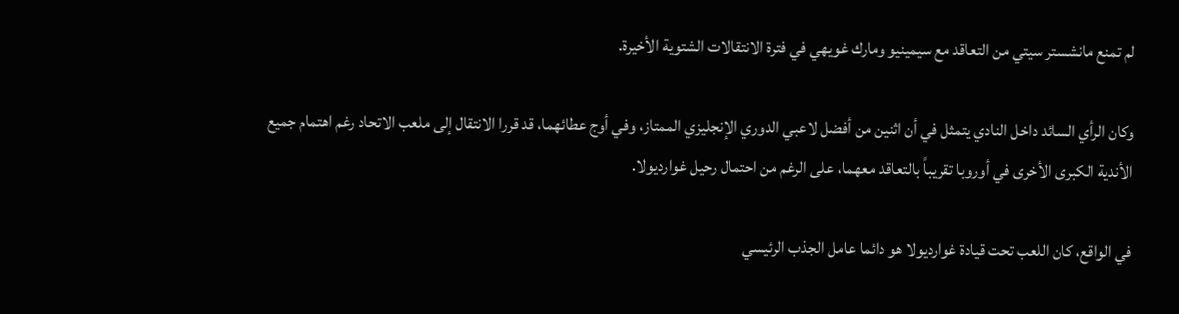لم تمنع مانشستر سيتي من التعاقد مع سيمينيو ومارك غويهي في فترة الانتقالات الشتوية الأخيرة.

وكان الرأي السائد داخل النادي يتمثل في أن اثنين من أفضل لاعبي الدوري الإنجليزي الممتاز، وفي أوج عطائهما، قد قررا الانتقال إلى ملعب الاتحاد رغم اهتمام جميع الأندية الكبرى الأخرى في أوروبا تقريباً بالتعاقد معهما، على الرغم من احتمال رحيل غوارديولا.

في الواقع، كان اللعب تحت قيادة غوارديولا هو دائما عامل الجذب الرئيسي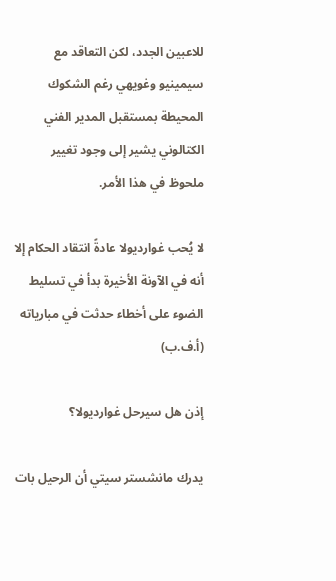للاعبين الجدد، لكن التعاقد مع سيمينيو وغويهي رغم الشكوك المحيطة بمستقبل المدير الفني الكتالوني يشير إلى وجود تغيير ملحوظ في هذا الأمر.

لا يُحب غوارديولا عادةً انتقاد الحكام إلا أنه في الآونة الأخيرة بدأ في تسليط الضوء على أخطاء حدثت في مبارياته (أ.ف.ب)

إذن هل سيرحل غوارديولا؟

يدرك مانشستر سيتي أن الرحيل بات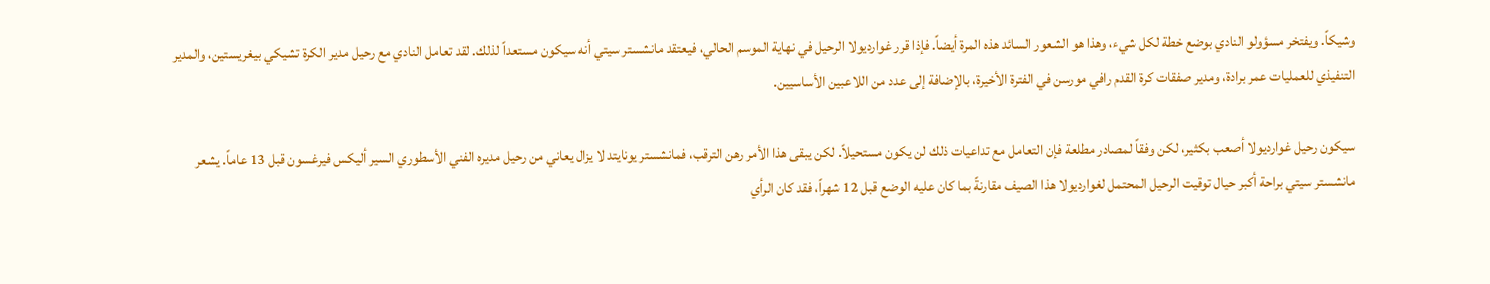وشيكاً. ويفتخر مسؤولو النادي بوضع خطة لكل شيء، وهذا هو الشعور السائد هذه المرة أيضاً. فإذا قرر غوارديولا الرحيل في نهاية الموسم الحالي، فيعتقد مانشستر سيتي أنه سيكون مستعداً لذلك. لقد تعامل النادي مع رحيل مدير الكرة تشيكي بيغريستين، والمدير التنفيذي للعمليات عمر برادة، ومدير صفقات كرة القدم رافي مورسن في الفترة الأخيرة، بالإضافة إلى عدد من اللاعبين الأساسيين.

سيكون رحيل غوارديولا أصعب بكثير، لكن وفقاً لمصادر مطلعة فإن التعامل مع تداعيات ذلك لن يكون مستحيلاً. لكن يبقى هذا الأمر رهن الترقب، فمانشستر يونايتد لا يزال يعاني من رحيل مديره الفني الأسطوري السير أليكس فيرغسون قبل 13 عاماً. يشعر مانشستر سيتي براحة أكبر حيال توقيت الرحيل المحتمل لغوارديولا هذا الصيف مقارنةً بما كان عليه الوضع قبل 12 شهراً، فقد كان الرأي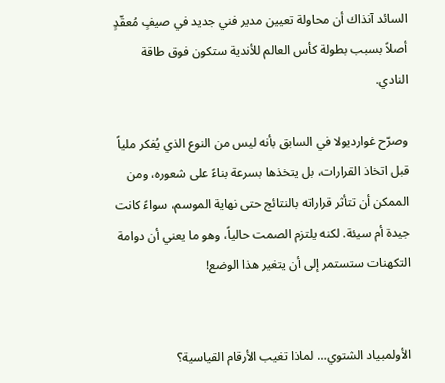السائد آنذاك أن محاولة تعيين مدير فني جديد في صيفٍ مُعقّدٍ أصلاً بسبب بطولة كأس العالم للأندية ستكون فوق طاقة النادي.

وصرّح غوارديولا في السابق بأنه ليس من النوع الذي يُفكر ملياً قبل اتخاذ القرارات، بل يتخذها بسرعة بناءً على شعوره، ومن الممكن أن تتأثر قراراته بالنتائج حتى نهاية الموسم، سواءً كانت جيدة أم سيئة. لكنه يلتزم الصمت حالياً، وهو ما يعني أن دوامة التكهنات ستستمر إلى أن يتغير هذا الوضع!


الأولمبياد الشتوي… لماذا تغيب الأرقام القياسية؟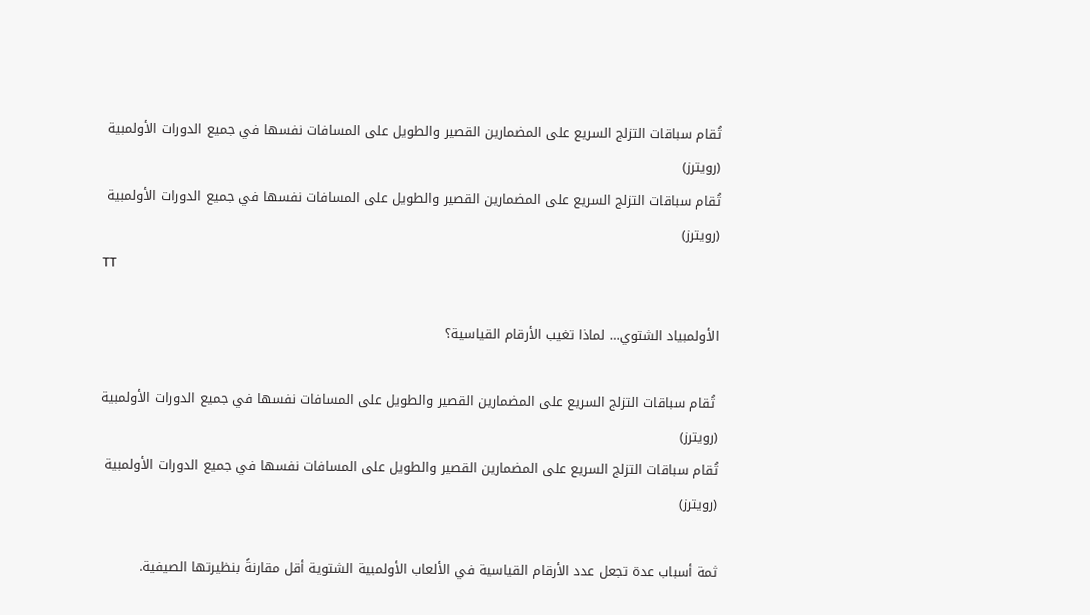تُقام سباقات التزلج السريع على المضمارين القصير والطويل على المسافات نفسها في جميع الدورات الأولمبية (رويترز)
تُقام سباقات التزلج السريع على المضمارين القصير والطويل على المسافات نفسها في جميع الدورات الأولمبية (رويترز)
TT

الأولمبياد الشتوي… لماذا تغيب الأرقام القياسية؟

 تُقام سباقات التزلج السريع على المضمارين القصير والطويل على المسافات نفسها في جميع الدورات الأولمبية (رويترز)
تُقام سباقات التزلج السريع على المضمارين القصير والطويل على المسافات نفسها في جميع الدورات الأولمبية (رويترز)

ثمة أسباب عدة تجعل عدد الأرقام القياسية في الألعاب الأولمبية الشتوية أقل مقارنةً بنظيرتها الصيفية.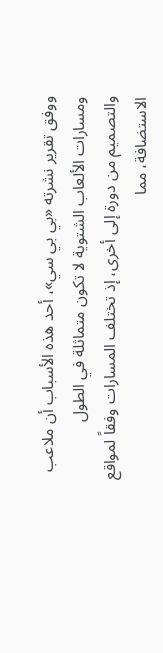ووفق تقرير نشرته «بي بي سي»، أحد هذه الأسباب أن ملاعب ومسارات الألعاب الشتوية لا تكون متماثلة في الطول والتصميم من دورة إلى أخرى، إذ تختلف المسارات وفقاً لمواقع الاستضافة، مما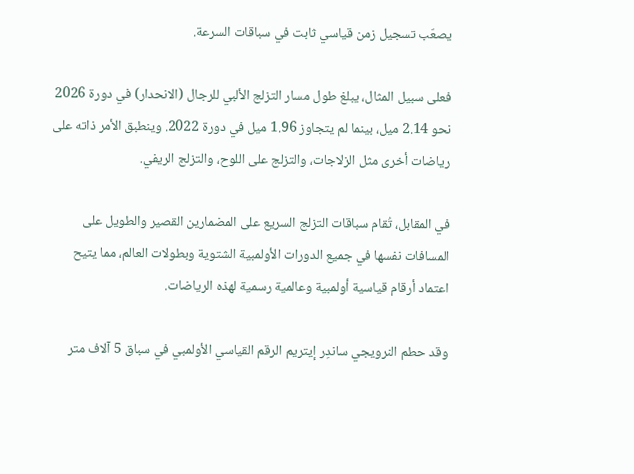يصعّب تسجيل زمن قياسي ثابت في سباقات السرعة.

فعلى سبيل المثال، يبلغ طول مسار التزلج الألبي للرجال (الانحدار) في دورة 2026 نحو 2.14 ميل، بينما لم يتجاوز 1.96 ميل في دورة 2022. وينطبق الأمر ذاته على رياضات أخرى مثل الزلاجات، والتزلج على اللوح، والتزلج الريفي.

في المقابل، تُقام سباقات التزلج السريع على المضمارين القصير والطويل على المسافات نفسها في جميع الدورات الأولمبية الشتوية وبطولات العالم، مما يتيح اعتماد أرقام قياسية أولمبية وعالمية رسمية لهذه الرياضات.

وقد حطم النرويجي ساندِر إيتريم الرقم القياسي الأولمبي في سباق 5 آلاف متر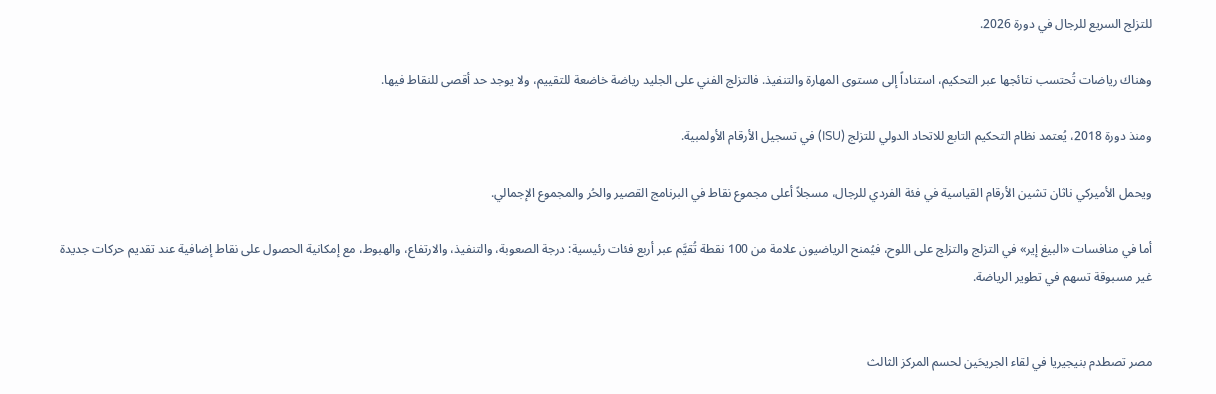للتزلج السريع للرجال في دورة 2026.

وهناك رياضات تُحتسب نتائجها عبر التحكيم، استناداً إلى مستوى المهارة والتنفيذ. فالتزلج الفني على الجليد رياضة خاضعة للتقييم، ولا يوجد حد أقصى للنقاط فيها.

ومنذ دورة 2018، يُعتمد نظام التحكيم التابع للاتحاد الدولي للتزلج (ISU) في تسجيل الأرقام الأولمبية.

ويحمل الأميركي ناثان تشين الأرقام القياسية في فئة الفردي للرجال، مسجلاً أعلى مجموع نقاط في البرنامج القصير والحُر والمجموع الإجمالي.

أما في منافسات «البيغ إير» في التزلج والتزلج على اللوح، فيُمنح الرياضيون علامة من 100 نقطة تُقيَّم عبر أربع فئات رئيسية: درجة الصعوبة، والتنفيذ، والارتفاع، والهبوط، مع إمكانية الحصول على نقاط إضافية عند تقديم حركات جديدة غير مسبوقة تسهم في تطوير الرياضة.


مصر تصطدم بنيجيريا في لقاء الجريحَين لحسم المركز الثالث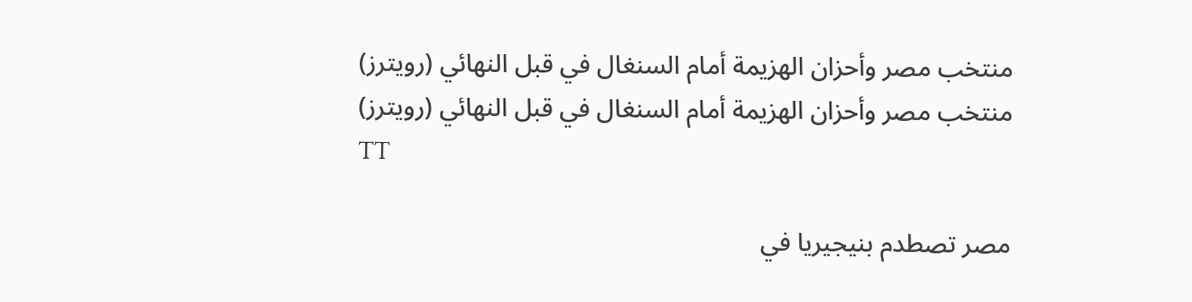منتخب مصر وأحزان الهزيمة أمام السنغال في قبل النهائي (رويترز)
منتخب مصر وأحزان الهزيمة أمام السنغال في قبل النهائي (رويترز)
TT

مصر تصطدم بنيجيريا في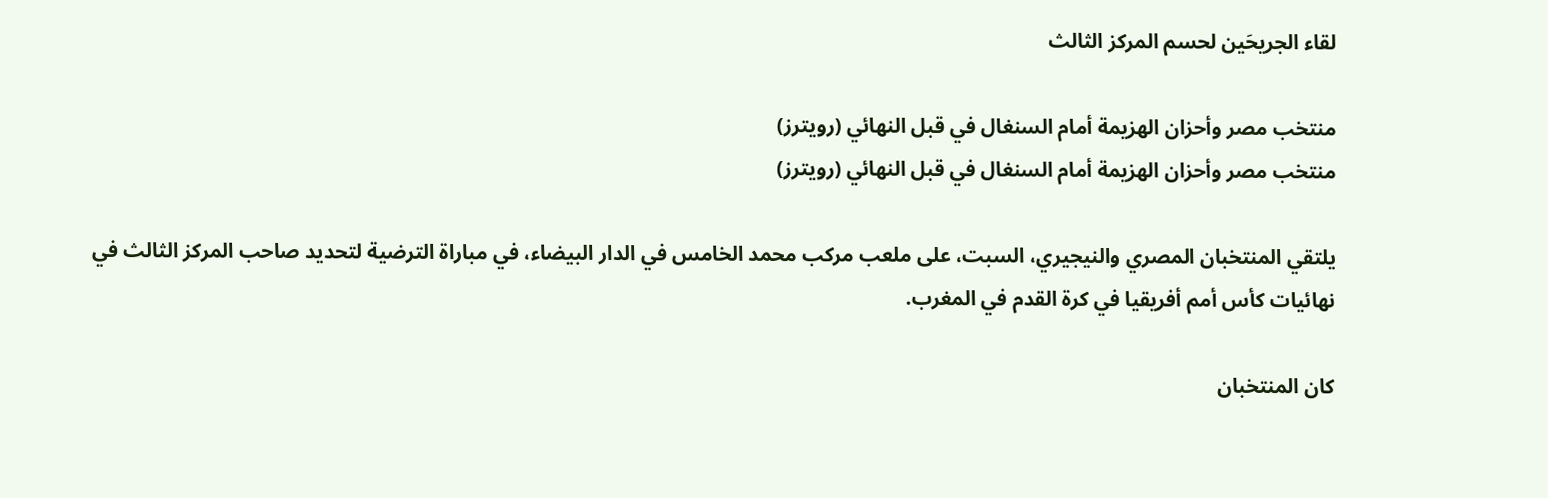لقاء الجريحَين لحسم المركز الثالث

منتخب مصر وأحزان الهزيمة أمام السنغال في قبل النهائي (رويترز)
منتخب مصر وأحزان الهزيمة أمام السنغال في قبل النهائي (رويترز)

يلتقي المنتخبان المصري والنيجيري، السبت، على ملعب مركب محمد الخامس في الدار البيضاء، في مباراة الترضية لتحديد صاحب المركز الثالث في نهائيات كأس أمم أفريقيا في كرة القدم في المغرب.

كان المنتخبان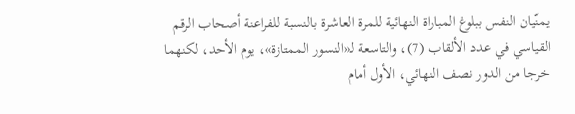يمنّيان النفس ببلوغ المباراة النهائية للمرة العاشرة بالنسبة للفراعنة أصحاب الرقم القياسي في عدد الألقاب (7)، والتاسعة لـ«النسور الممتازة»، يوم الأحد، لكنهما خرجا من الدور نصف النهائي، الأول أمام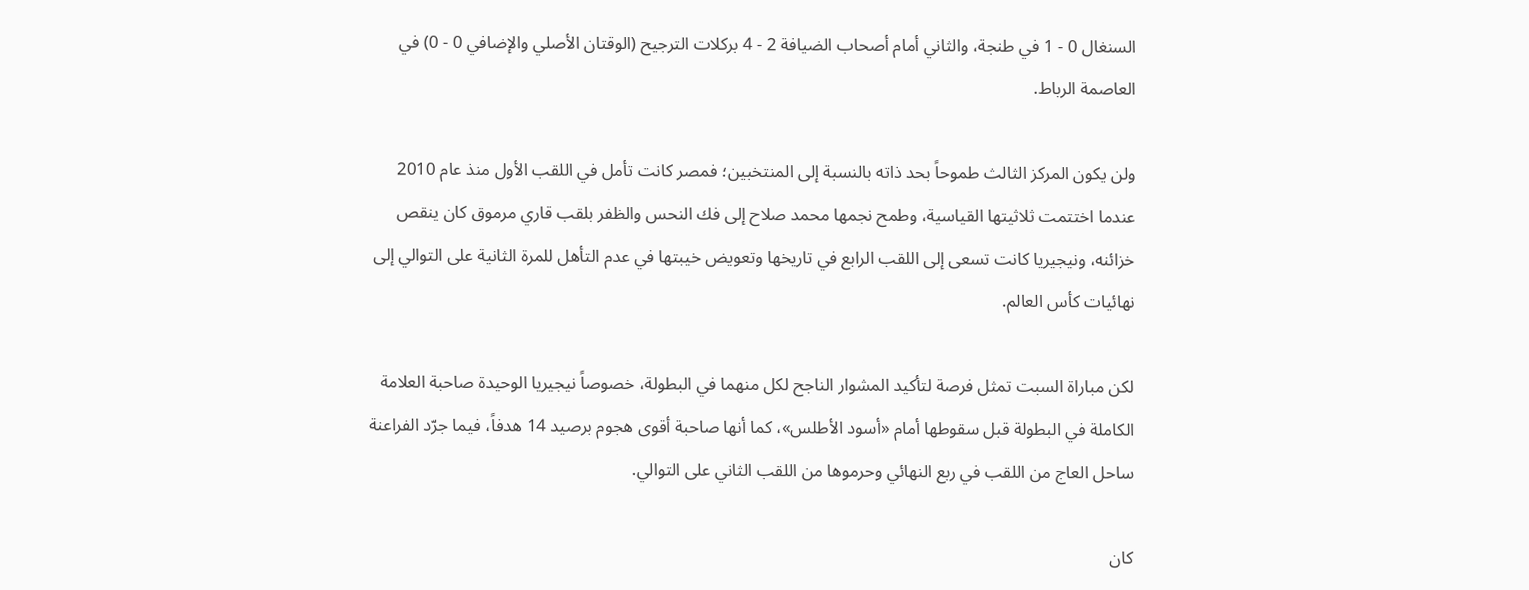السنغال 0 - 1 في طنجة، والثاني أمام أصحاب الضيافة 2 - 4 بركلات الترجيح (الوقتان الأصلي والإضافي 0 - 0) في العاصمة الرباط.

ولن يكون المركز الثالث طموحاً بحد ذاته بالنسبة إلى المنتخبين؛ فمصر كانت تأمل في اللقب الأول منذ عام 2010 عندما اختتمت ثلاثيتها القياسية، وطمح نجمها محمد صلاح إلى فك النحس والظفر بلقب قاري مرموق كان ينقص خزائنه، ونيجيريا كانت تسعى إلى اللقب الرابع في تاريخها وتعويض خيبتها في عدم التأهل للمرة الثانية على التوالي إلى نهائيات كأس العالم.

لكن مباراة السبت تمثل فرصة لتأكيد المشوار الناجح لكل منهما في البطولة، خصوصاً نيجيريا الوحيدة صاحبة العلامة الكاملة في البطولة قبل سقوطها أمام «أسود الأطلس»، كما أنها صاحبة أقوى هجوم برصيد 14 هدفاً، فيما جرّد الفراعنة ساحل العاج من اللقب في ربع النهائي وحرموها من اللقب الثاني على التوالي.

كان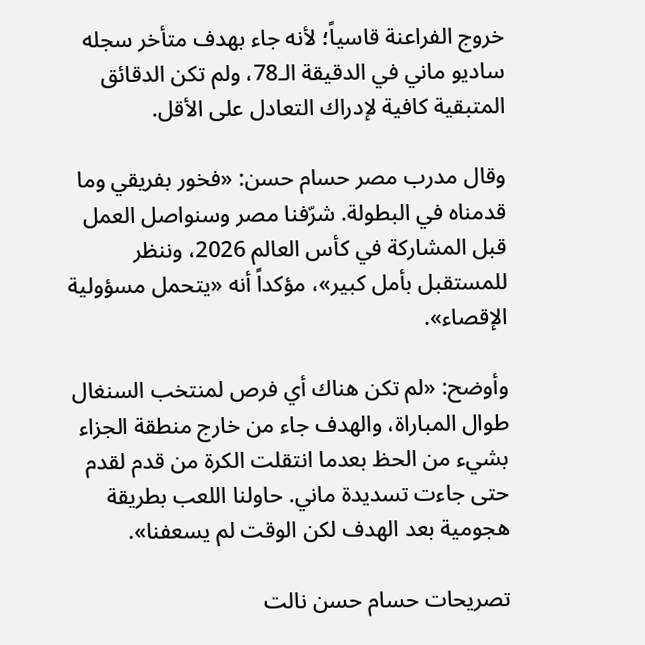خروج الفراعنة قاسياً؛ لأنه جاء بهدف متأخر سجله ساديو ماني في الدقيقة الـ78، ولم تكن الدقائق المتبقية كافية لإدراك التعادل على الأقل.

وقال مدرب مصر حسام حسن: «فخور بفريقي وما قدمناه في البطولة. شرّفنا مصر وسنواصل العمل قبل المشاركة في كأس العالم 2026، وننظر للمستقبل بأمل كبير»، مؤكداً أنه «يتحمل مسؤولية الإقصاء».

وأوضح: «لم تكن هناك أي فرص لمنتخب السنغال طوال المباراة، والهدف جاء من خارج منطقة الجزاء بشيء من الحظ بعدما انتقلت الكرة من قدم لقدم حتى جاءت تسديدة ماني. حاولنا اللعب بطريقة هجومية بعد الهدف لكن الوقت لم يسعفنا».

تصريحات حسام حسن نالت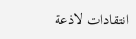انتقادات لاذعة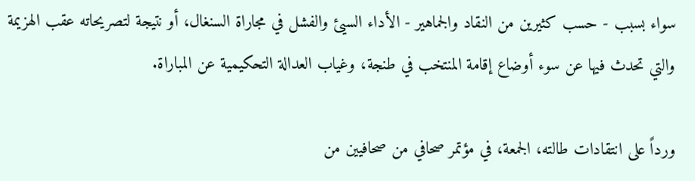سواء بسبب - حسب كثيرين من النقاد والجماهير - الأداء السيئ والفشل في مجاراة السنغال، أو نتيجة لتصريحاته عقب الهزيمة والتي تحدث فيها عن سوء أوضاع إقامة المنتخب في طنجة، وغياب العدالة التحكيمية عن المباراة.

ورداً على انتقادات طالته، الجمعة، في مؤتمر صحافي من صحافيين من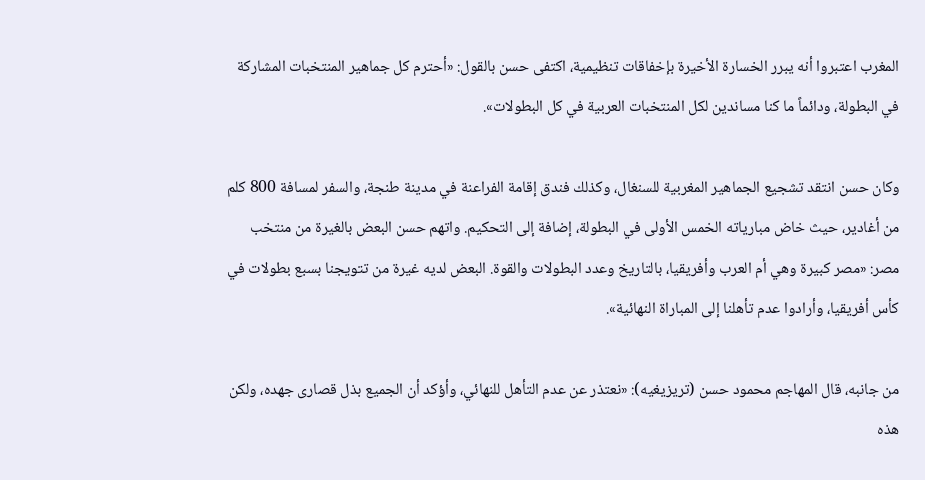المغرب اعتبروا أنه يبرر الخسارة الأخيرة بإخفاقات تنظيمية، اكتفى حسن بالقول: «أحترم كل جماهير المنتخبات المشاركة في البطولة، ودائماً ما كنا مساندين لكل المنتخبات العربية في كل البطولات».

وكان حسن انتقد تشجيع الجماهير المغربية للسنغال، وكذلك فندق إقامة الفراعنة في مدينة طنجة، والسفر لمسافة 800 كلم من أغادير، حيث خاض مبارياته الخمس الأولى في البطولة، إضافة إلى التحكيم. واتهم حسن البعض بالغيرة من منتخب مصر: «مصر كبيرة وهي أم العرب وأفريقيا، بالتاريخ وعدد البطولات والقوة. البعض لديه غيرة من تتويجنا بسبع بطولات في كأس أفريقيا، وأرادوا عدم تأهلنا إلى المباراة النهائية».

من جانبه، قال المهاجم محمود حسن (تريزيغيه): «نعتذر عن عدم التأهل للنهائي، وأؤكد أن الجميع بذل قصارى جهده، ولكن هذه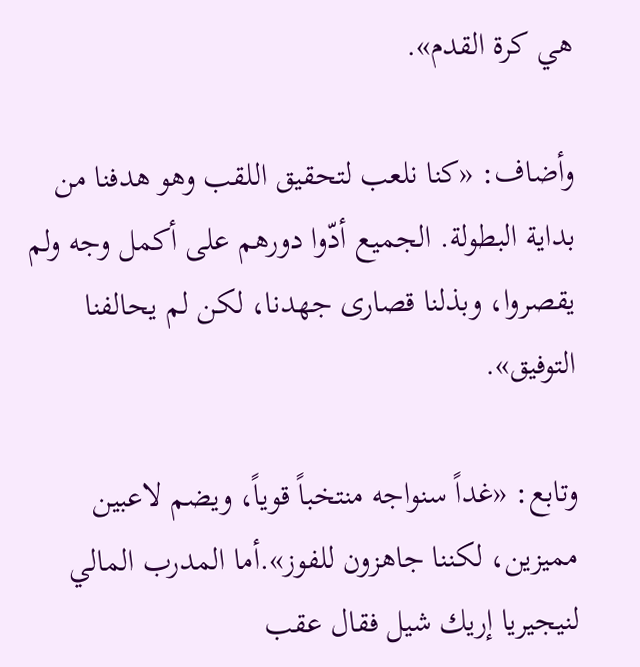هي كرة القدم».

وأضاف: «كنا نلعب لتحقيق اللقب وهو هدفنا من بداية البطولة. الجميع أدّوا دورهم على أكمل وجه ولم يقصروا، وبذلنا قصارى جهدنا، لكن لم يحالفنا التوفيق».

وتابع: «غداً سنواجه منتخباً قوياً، ويضم لاعبين مميزين، لكننا جاهزون للفوز».أما المدرب المالي لنيجيريا إريك شيل فقال عقب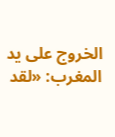الخروج على يد المغرب: «لقد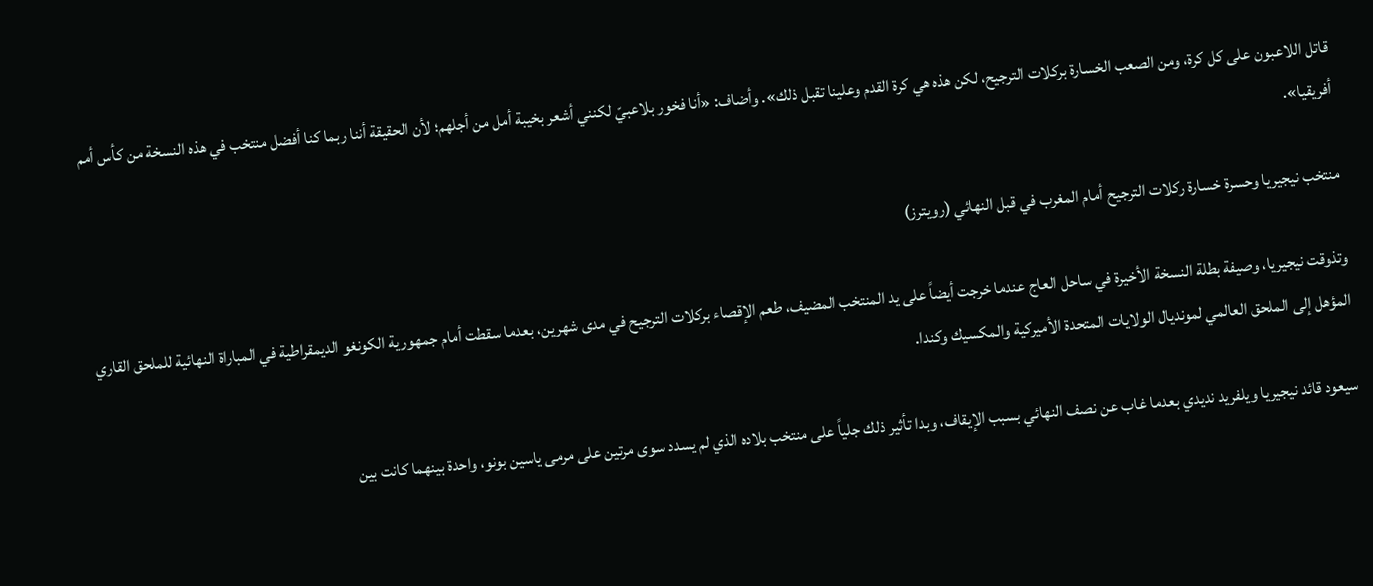قاتل اللاعبون على كل كرة، ومن الصعب الخسارة بركلات الترجيح، لكن هذه هي كرة القدم وعلينا تقبل ذلك». وأضاف: «أنا فخور بلاعبيّ لكنني أشعر بخيبة أمل من أجلهم؛ لأن الحقيقة أننا ربما كنا أفضل منتخب في هذه النسخة من كأس أمم أفريقيا».

منتخب نيجيريا وحسرة خسارة ركلات الترجيح أمام المغرب في قبل النهائي (رويترز)

وتذوقت نيجيريا، وصيفة بطلة النسخة الأخيرة في ساحل العاج عندما خرجت أيضاً على يد المنتخب المضيف، طعم الإقصاء بركلات الترجيح في مدى شهرين، بعدما سقطت أمام جمهورية الكونغو الديمقراطية في المباراة النهائية للملحق القاري المؤهل إلى الملحق العالمي لمونديال الولايات المتحدة الأميركية والمكسيك وكندا.

سيعود قائد نيجيريا ويلفريد نديدي بعدما غاب عن نصف النهائي بسبب الإيقاف، وبدا تأثير ذلك جلياً على منتخب بلاده الذي لم يسدد سوى مرتين على مرمى ياسين بونو، واحدة بينهما كانت بين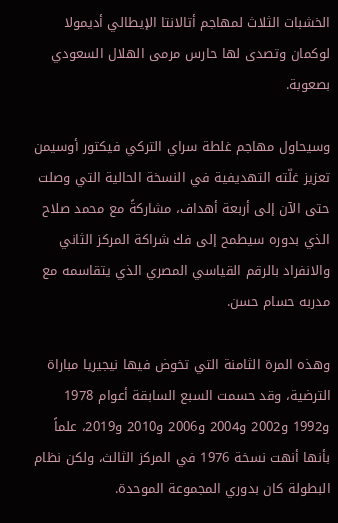الخشبات الثلاث لمهاجم أتالانتا الإيطالي أديمولا لوكمان وتصدى لها حارس مرمى الهلال السعودي بصعوبة.

وسيحاول مهاجم غلطة سراي التركي فيكتور أوسيمن تعزيز غلّته التهديفية في النسخة الحالية التي وصلت حتى الآن إلى أربعة أهداف، مشاركةً مع محمد صلاح الذي بدوره سيطمح إلى فك شراكة المركز الثاني والانفراد بالرقم القياسي المصري الذي يتقاسمه مع مدربه حسام حسن.

وهذه المرة الثامنة التي تخوض فيها نيجيريا مباراة الترضية، وقد حسمت السبع السابقة أعوام 1978 و1992 و2002 و2004 و2006 و2010 و2019، علماً بأنها أنهت نسخة 1976 في المركز الثالث، ولكن نظام البطولة كان بدوري المجموعة الموحدة.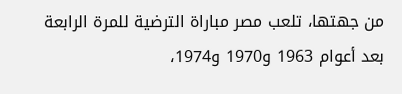من جهتها، تلعب مصر مباراة الترضية للمرة الرابعة بعد أعوام 1963 و1970 و1974،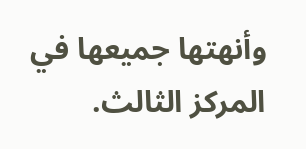وأنهتها جميعها في المركز الثالث.